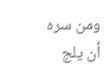ومن سره أن يلج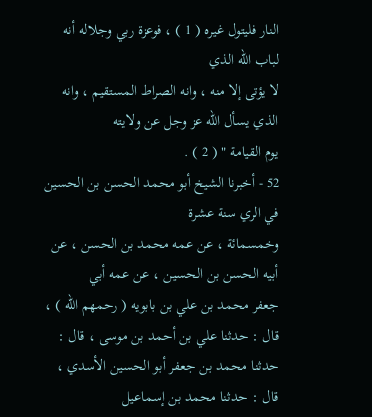النار فليتول غيره ( 1 ) ، فوعزة ربي وجلاله أنه لباب الله الذي
لا يؤتى إلا منه ، وانه الصراط المستقيم ، وانه الذي يسأل الله عز وجل عن ولايته
يوم القيامة " ( 2 ) .
52 - أخبرنا الشيخ أبو محمد الحسن بن الحسين في الري سنة عشرة
وخمسمائة ، عن عمه محمد بن الحسن ، عن أبيه الحسن بن الحسين ، عن عمه أبي
جعفر محمد بن علي بن بابويه ( رحمهم الله ) ، قال : حدثنا علي بن أحمد بن موسى ، قال :
حدثنا محمد بن جعفر أبو الحسين الأسدي ، قال : حدثنا محمد بن إسماعيل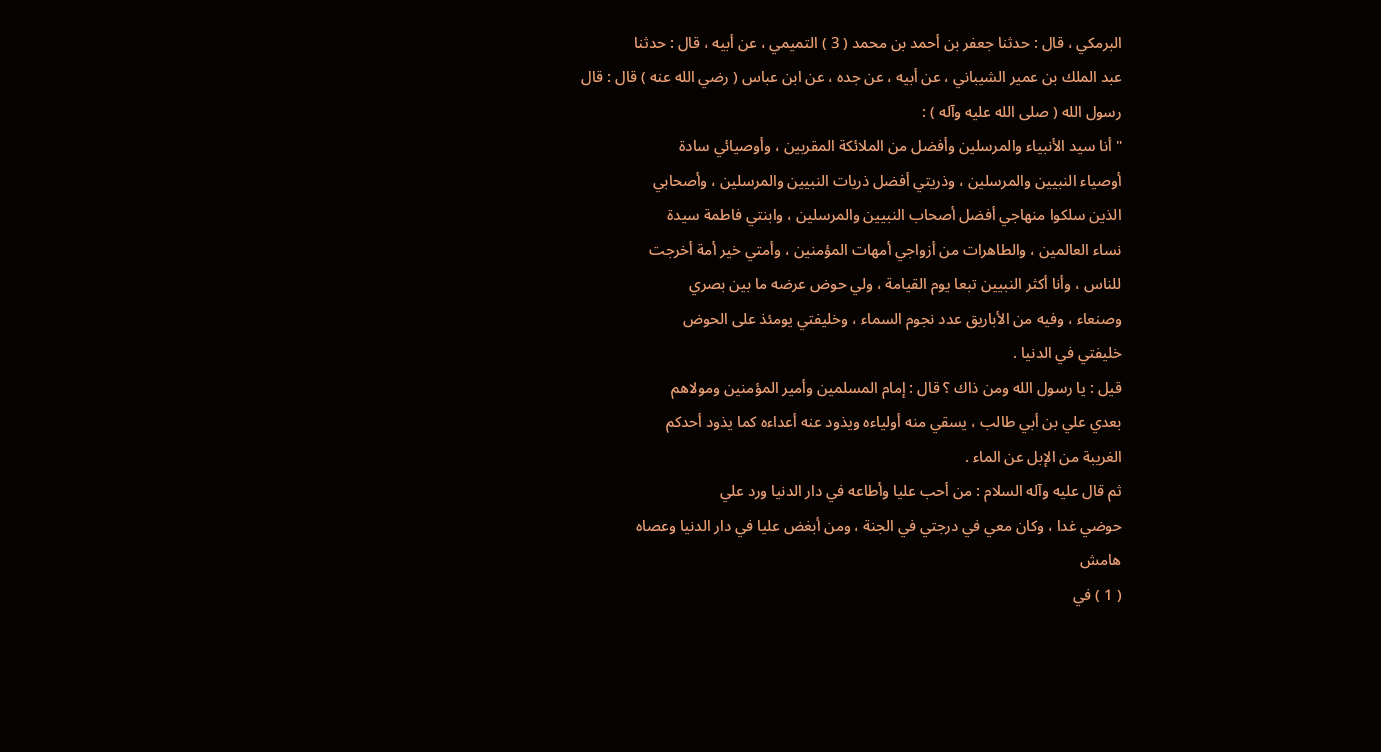البرمكي ، قال : حدثنا جعفر بن أحمد بن محمد ( 3 ) التميمي ، عن أبيه ، قال : حدثنا
عبد الملك بن عمير الشيباني ، عن أبيه ، عن جده ، عن ابن عباس ( رضي الله عنه ) قال : قال
رسول الله ( صلى الله عليه وآله ) :
" أنا سيد الأنبياء والمرسلين وأفضل من الملائكة المقربين ، وأوصيائي سادة
أوصياء النبيين والمرسلين ، وذريتي أفضل ذريات النبيين والمرسلين ، وأصحابي
الذين سلكوا منهاجي أفضل أصحاب النبيين والمرسلين ، وابنتي فاطمة سيدة
نساء العالمين ، والطاهرات من أزواجي أمهات المؤمنين ، وأمتي خير أمة أخرجت
للناس ، وأنا أكثر النبيين تبعا يوم القيامة ، ولي حوض عرضه ما بين بصري
وصنعاء ، وفيه من الأباريق عدد نجوم السماء ، وخليفتي يومئذ على الحوض
خليفتي في الدنيا .
قيل : يا رسول الله ومن ذاك ؟ قال : إمام المسلمين وأمير المؤمنين ومولاهم
بعدي علي بن أبي طالب ، يسقي منه أولياءه ويذود عنه أعداءه كما يذود أحدكم
الغريبة من الإبل عن الماء .
ثم قال عليه وآله السلام : من أحب عليا وأطاعه في دار الدنيا ورد علي
حوضي غدا ، وكان معي في درجتي في الجنة ، ومن أبغض عليا في دار الدنيا وعصاه
هامش
( 1 ) في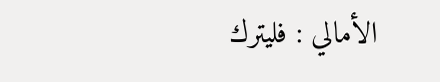الأمالي : فليترك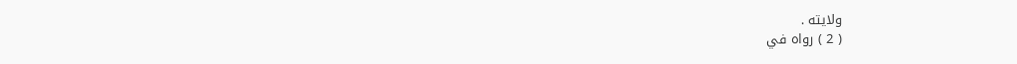ولايته .
( 2 ) رواه في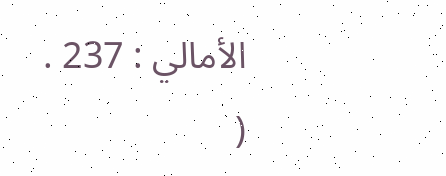الأمالي : 237 .
(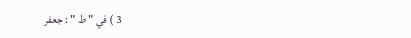3 ) في " ط " : جعفر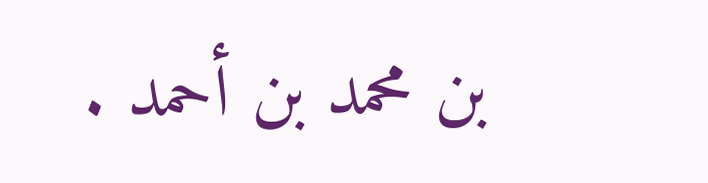بن محمد بن أحمد .